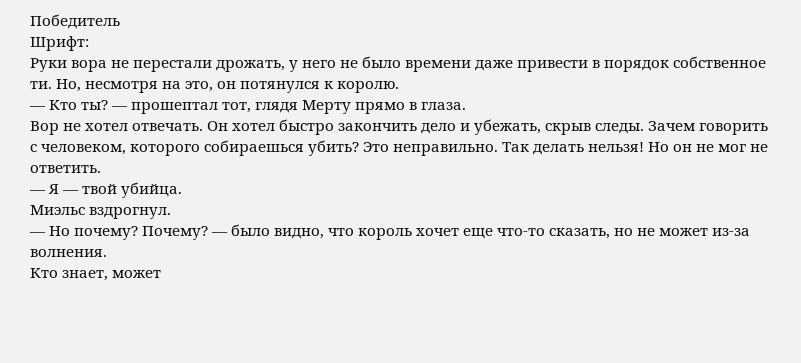Победитель
Шрифт:
Руки вора не перестали дрожать, у него не было времени даже привести в порядок собственное ти. Но, несмотря на это, он потянулся к королю.
— Кто ты? — прошептал тот, глядя Мерту прямо в глаза.
Вор не хотел отвечать. Он хотел быстро закончить дело и убежать, скрыв следы. Зачем говорить с человеком, которого собираешься убить? Это неправильно. Так делать нельзя! Но он не мог не ответить.
— Я — твой убийца.
Миэльс вздрогнул.
— Но почему? Почему? — было видно, что король хочет еще что-то сказать, но не может из-за волнения.
Кто знает, может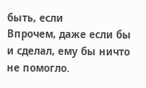быть, если
Впрочем, даже если бы и сделал, ему бы ничто не помогло.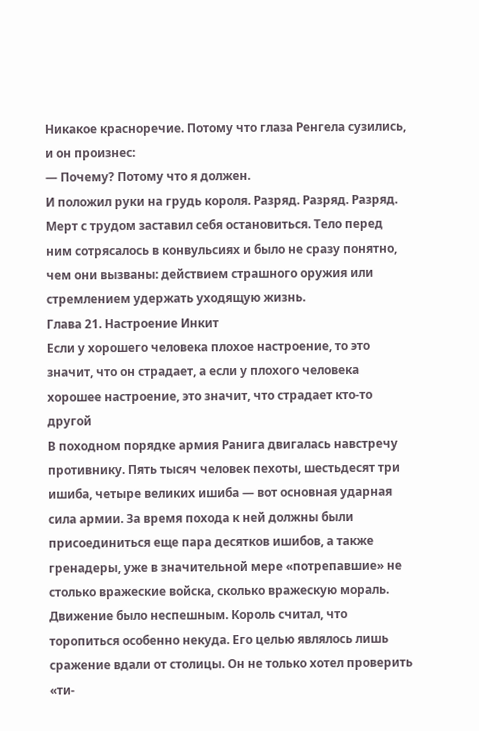Никакое красноречие. Потому что глаза Ренгела сузились, и он произнес:
— Почему? Потому что я должен.
И положил руки на грудь короля. Разряд. Разряд. Разряд.
Мерт с трудом заставил себя остановиться. Тело перед ним сотрясалось в конвульсиях и было не сразу понятно, чем они вызваны: действием страшного оружия или стремлением удержать уходящую жизнь.
Глава 21. Настроение Инкит
Если у хорошего человека плохое настроение, то это значит, что он страдает, а если у плохого человека хорошее настроение, это значит, что страдает кто-то другой
В походном порядке армия Ранига двигалась навстречу противнику. Пять тысяч человек пехоты, шестьдесят три ишиба, четыре великих ишиба — вот основная ударная сила армии. За время похода к ней должны были присоединиться еще пара десятков ишибов, а также гренадеры, уже в значительной мере «потрепавшие» не столько вражеские войска, сколько вражескую мораль.
Движение было неспешным. Король считал, что торопиться особенно некуда. Его целью являлось лишь сражение вдали от столицы. Он не только хотел проверить «ти-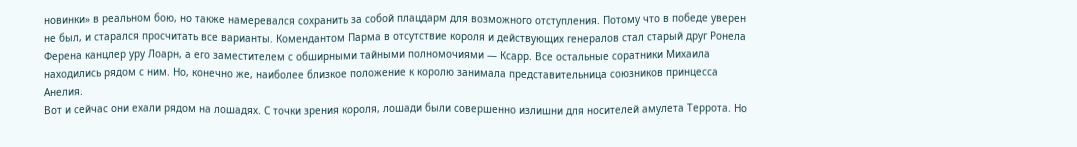новинки» в реальном бою, но также намеревался сохранить за собой плацдарм для возможного отступления. Потому что в победе уверен не был, и старался просчитать все варианты. Комендантом Парма в отсутствие короля и действующих генералов стал старый друг Ронела Ферена канцлер уру Лоарн, а его заместителем с обширными тайными полномочиями — Ксарр. Все остальные соратники Михаила находились рядом с ним. Но, конечно же, наиболее близкое положение к королю занимала представительница союзников принцесса Анелия.
Вот и сейчас они ехали рядом на лошадях. С точки зрения короля, лошади были совершенно излишни для носителей амулета Террота. Но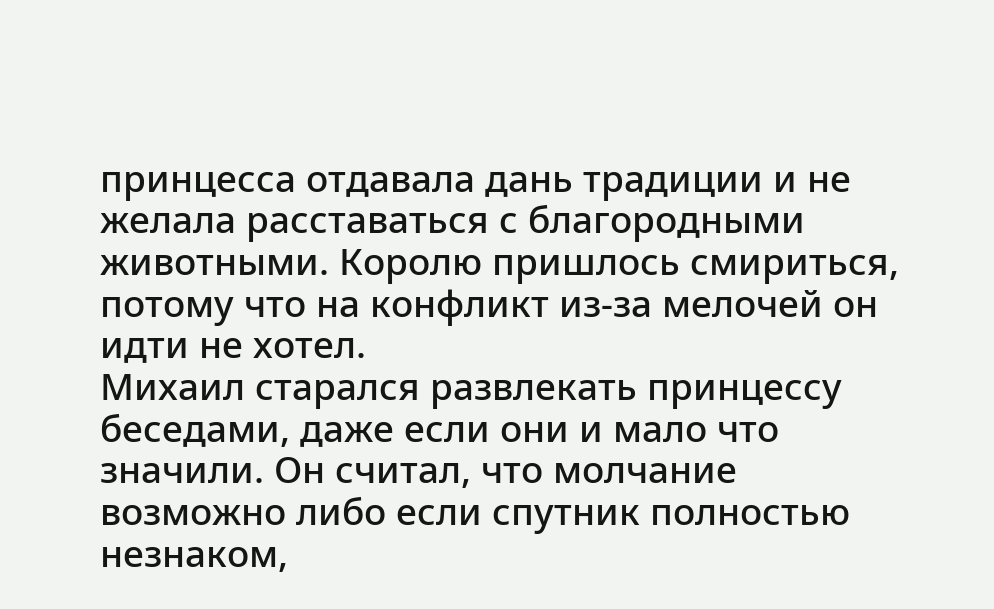принцесса отдавала дань традиции и не желала расставаться с благородными животными. Королю пришлось смириться, потому что на конфликт из-за мелочей он идти не хотел.
Михаил старался развлекать принцессу беседами, даже если они и мало что значили. Он считал, что молчание возможно либо если спутник полностью незнаком,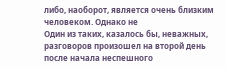либо, наоборот, является очень близким человеком. Однако не
Один из таких, казалось бы, неважных, разговоров произошел на второй день после начала неспешного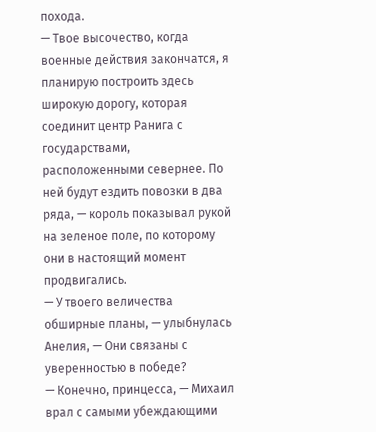похода.
— Твое высочество, когда военные действия закончатся, я планирую построить здесь широкую дорогу, которая соединит центр Ранига с государствами, расположенными севернее. По ней будут ездить повозки в два ряда, — король показывал рукой на зеленое поле, по которому они в настоящий момент продвигались.
— У твоего величества обширные планы, — улыбнулась Анелия, — Они связаны с уверенностью в победе?
— Конечно, принцесса, — Михаил врал с самыми убеждающими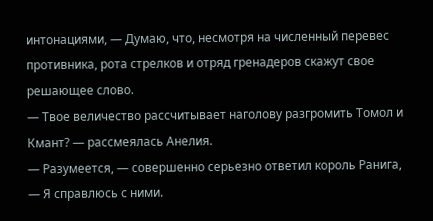интонациями, — Думаю, что, несмотря на численный перевес противника, рота стрелков и отряд гренадеров скажут свое решающее слово.
— Твое величество рассчитывает наголову разгромить Томол и Кмант? — рассмеялась Анелия.
— Разумеется, — совершенно серьезно ответил король Ранига, — Я справлюсь с ними.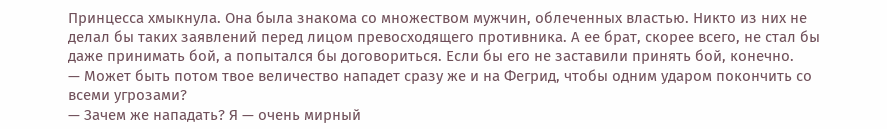Принцесса хмыкнула. Она была знакома со множеством мужчин, облеченных властью. Никто из них не делал бы таких заявлений перед лицом превосходящего противника. А ее брат, скорее всего, не стал бы даже принимать бой, а попытался бы договориться. Если бы его не заставили принять бой, конечно.
— Может быть потом твое величество нападет сразу же и на Фегрид, чтобы одним ударом покончить со всеми угрозами?
— Зачем же нападать? Я — очень мирный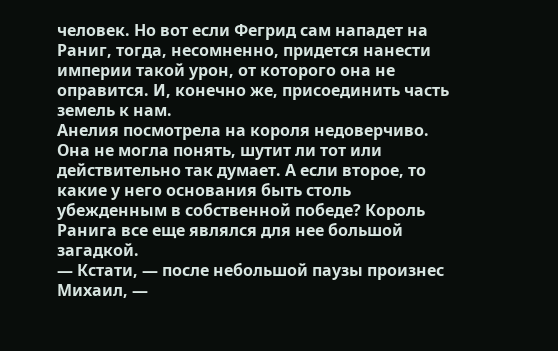человек. Но вот если Фегрид сам нападет на Раниг, тогда, несомненно, придется нанести империи такой урон, от которого она не оправится. И, конечно же, присоединить часть земель к нам.
Анелия посмотрела на короля недоверчиво. Она не могла понять, шутит ли тот или действительно так думает. А если второе, то какие у него основания быть столь убежденным в собственной победе? Король Ранига все еще являлся для нее большой загадкой.
— Кстати, — после небольшой паузы произнес Михаил, —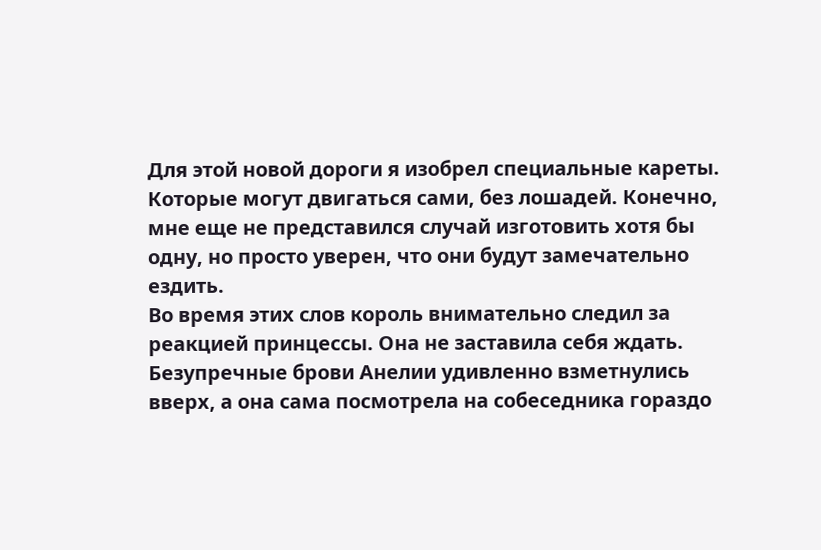Для этой новой дороги я изобрел специальные кареты. Которые могут двигаться сами, без лошадей. Конечно, мне еще не представился случай изготовить хотя бы одну, но просто уверен, что они будут замечательно ездить.
Во время этих слов король внимательно следил за реакцией принцессы. Она не заставила себя ждать. Безупречные брови Анелии удивленно взметнулись вверх, а она сама посмотрела на собеседника гораздо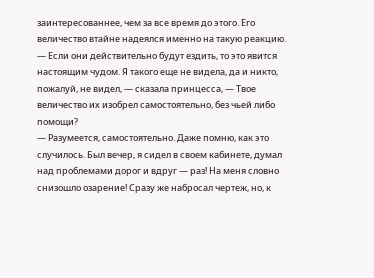заинтересованнее, чем за все время до этого. Его величество втайне надеялся именно на такую реакцию.
— Если они действительно будут ездить, то это явится настоящим чудом. Я такого еще не видела, да и никто, пожалуй, не видел, — сказала принцесса, — Твое величество их изобрел самостоятельно, без чьей либо помощи?
— Разумеется, самостоятельно. Даже помню, как это случилось. Был вечер, я сидел в своем кабинете, думал над проблемами дорог и вдруг — раз! На меня словно снизошло озарение! Сразу же набросал чертеж, но, к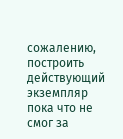сожалению, построить действующий экземпляр пока что не смог за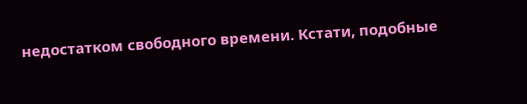недостатком свободного времени. Кстати, подобные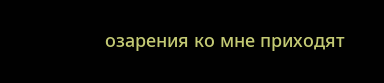озарения ко мне приходят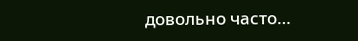довольно часто…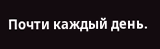Почти каждый день.